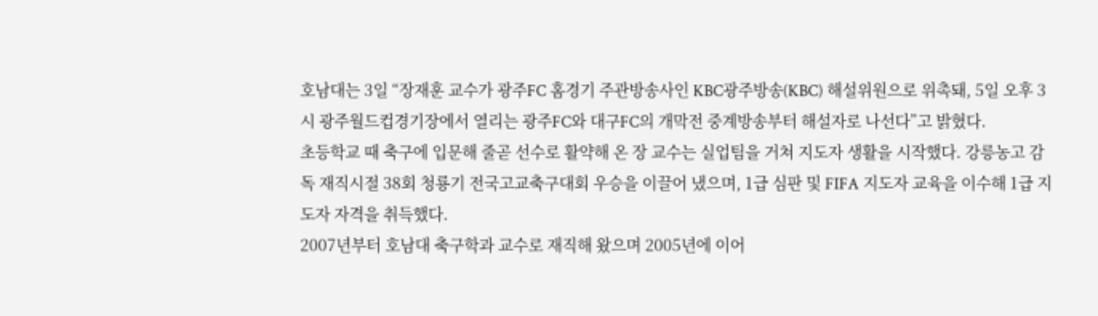호남대는 3일 “장재훈 교수가 광주FC 홈경기 주관방송사인 KBC광주방송(KBC) 해설위원으로 위촉돼, 5일 오후 3시 광주월드컵경기장에서 열리는 광주FC와 대구FC의 개막전 중계방송부터 해설자로 나선다”고 밝혔다.
초등학교 때 축구에 입문해 줄곧 선수로 활약해 온 장 교수는 실업팀을 거쳐 지도자 생활을 시작했다. 강릉농고 감독 재직시절 38회 청룡기 전국고교축구대회 우승을 이끌어 냈으며, 1급 심판 및 FIFA 지도자 교육을 이수해 1급 지도자 자격을 취득했다.
2007년부터 호남대 축구학과 교수로 재직해 왔으며 2005년에 이어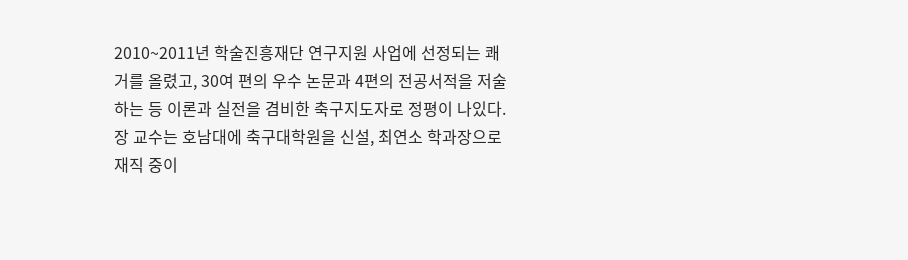2010~2011년 학술진흥재단 연구지원 사업에 선정되는 쾌거를 올렸고, 30여 편의 우수 논문과 4편의 전공서적을 저술하는 등 이론과 실전을 겸비한 축구지도자로 정평이 나있다.
장 교수는 호남대에 축구대학원을 신설, 최연소 학과장으로 재직 중이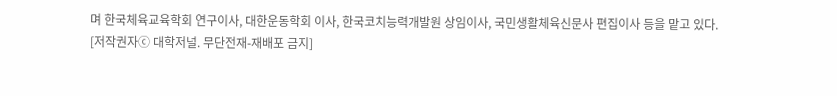며 한국체육교육학회 연구이사, 대한운동학회 이사, 한국코치능력개발원 상임이사, 국민생활체육신문사 편집이사 등을 맡고 있다.
[저작권자ⓒ 대학저널. 무단전재-재배포 금지]